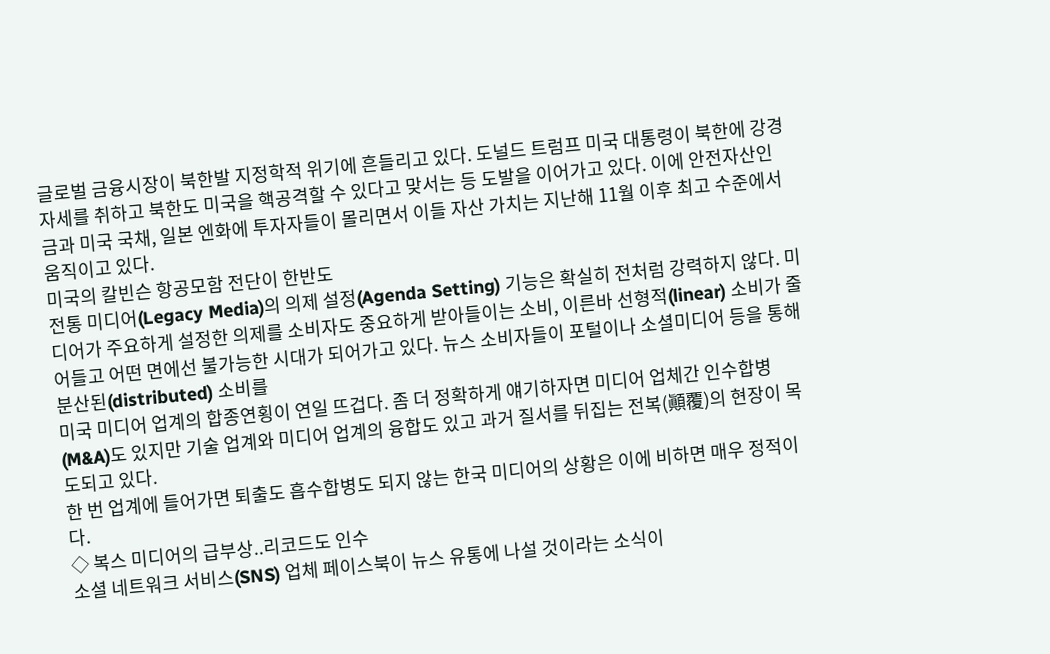글로벌 금융시장이 북한발 지정학적 위기에 흔들리고 있다. 도널드 트럼프 미국 대통령이 북한에 강경 자세를 취하고 북한도 미국을 핵공격할 수 있다고 맞서는 등 도발을 이어가고 있다. 이에 안전자산인 금과 미국 국채, 일본 엔화에 투자자들이 몰리면서 이들 자산 가치는 지난해 11월 이후 최고 수준에서 움직이고 있다.
미국의 칼빈슨 항공모함 전단이 한반도
전통 미디어(Legacy Media)의 의제 설정(Agenda Setting) 기능은 확실히 전처럼 강력하지 않다. 미디어가 주요하게 설정한 의제를 소비자도 중요하게 받아들이는 소비, 이른바 선형적(linear) 소비가 줄어들고 어떤 면에선 불가능한 시대가 되어가고 있다. 뉴스 소비자들이 포털이나 소셜미디어 등을 통해 분산된(distributed) 소비를
미국 미디어 업계의 합종연횡이 연일 뜨겁다. 좀 더 정확하게 얘기하자면 미디어 업체간 인수합병(M&A)도 있지만 기술 업계와 미디어 업계의 융합도 있고 과거 질서를 뒤집는 전복(顚覆)의 현장이 목도되고 있다.
한 번 업계에 들어가면 퇴출도 흡수합병도 되지 않는 한국 미디어의 상황은 이에 비하면 매우 정적이다.
◇ 복스 미디어의 급부상..리코드도 인수
소셜 네트워크 서비스(SNS) 업체 페이스북이 뉴스 유통에 나설 것이라는 소식이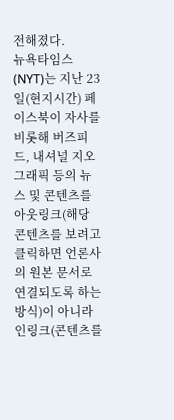전해졌다.
뉴욕타임스(NYT)는 지난 23일(현지시간) 페이스북이 자사를 비롯해 버즈피드, 내셔널 지오그래픽 등의 뉴스 및 콘텐츠를 아웃링크(해당 콘텐츠를 보려고 클릭하면 언론사의 원본 문서로 연결되도록 하는 방식)이 아니라 인링크(콘텐츠를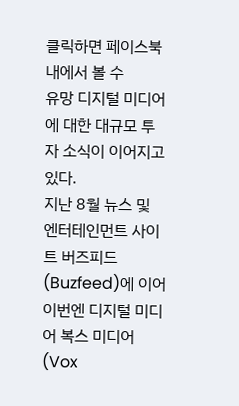클릭하면 페이스북 내에서 볼 수
유망 디지털 미디어에 대한 대규모 투자 소식이 이어지고 있다.
지난 8월 뉴스 및 엔터테인먼트 사이트 버즈피드(Buzfeed)에 이어 이번엔 디지털 미디어 복스 미디어(Vox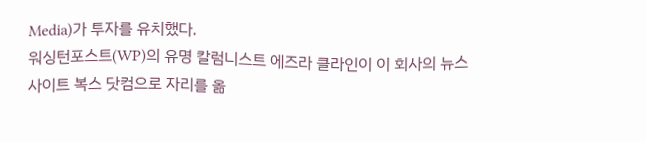Media)가 투자를 유치했다.
워싱턴포스트(WP)의 유명 칼럼니스트 에즈라 클라인이 이 회사의 뉴스 사이트 복스 닷컴으로 자리를 옮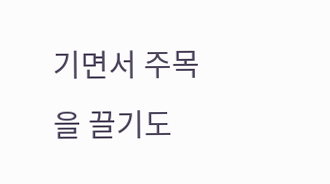기면서 주목을 끌기도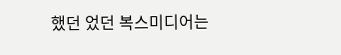했던 었던 복스미디어는